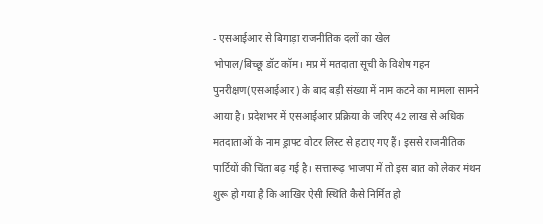- एसआईआर से बिगाड़ा राजनीतिक दलों का खेल
भोपाल/बिच्छू डॉट कॉम। मप्र में मतदाता सूची के विशेष गहन पुनरीक्षण(एसआईआर) के बाद बड़ी संख्या में नाम कटने का मामला सामने आया है। प्रदेशभर में एसआईआर प्रक्रिया के जरिए 42 लाख से अधिक मतदाताओं के नाम ड्राफ्ट वोटर लिस्ट से हटाए गए हैं। इससे राजनीतिक पार्टियों की चिंता बढ़ गई है। सत्तारूढ़ भाजपा में तो इस बात को लेकर मंथन शुरू हो गया है कि आखिर ऐसी स्थिति कैसे निर्मित हो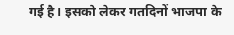गई है। इसको लेकर गतदिनों भाजपा के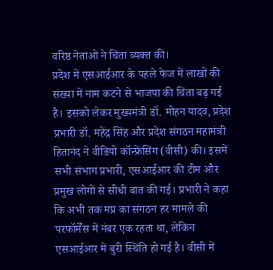वरिष्ठ नेताओं ने चिंता व्यक्त की।
प्रदेश में एसआईआर के पहले फेज में लाखों की संख्या में नाम कटने से भाजपा की चिंता बढ़ गई है। इसको लेकर मुख्यमंत्री डॉ. मोहन यादव, प्रदेश प्रभारी डॉ. महेंद्र सिंह और प्रदेश संगठन महामंत्री हितानंद ने वीडियो कॉन्फ्रेंसिंग (वीसी) की। इसमें सभी संभाग प्रभारी, एसआईआर की टीम और प्रमुख लोगों से सीधी बात की गई। प्रभारी ने कहा कि अभी तक मप्र का संगठन हर मामले की परफॉर्मेंस में नंबर एक रहता था, लेकिन एसआईआर में बुरी स्थिति हो गई है। वीसी में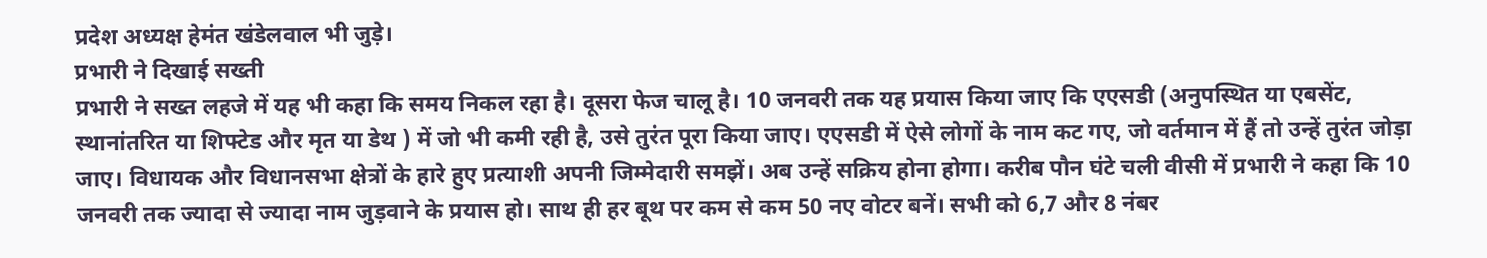प्रदेश अध्यक्ष हेमंत खंडेलवाल भी जुड़े।
प्रभारी ने दिखाई सख्ती
प्रभारी ने सख्त लहजे में यह भी कहा कि समय निकल रहा है। दूसरा फेज चालू है। 10 जनवरी तक यह प्रयास किया जाए कि एएसडी (अनुपस्थित या एबसेंट, स्थानांतरित या शिफ्टेड और मृत या डेथ ) में जो भी कमी रही है, उसे तुरंत पूरा किया जाए। एएसडी में ऐसे लोगों के नाम कट गए, जो वर्तमान में हैं तो उन्हें तुरंत जोड़ा जाए। विधायक और विधानसभा क्षेत्रों के हारे हुए प्रत्याशी अपनी जिम्मेदारी समझें। अब उन्हें सक्रिय होना होगा। करीब पौन घंटे चली वीसी में प्रभारी ने कहा कि 10 जनवरी तक ज्यादा से ज्यादा नाम जुड़वाने के प्रयास हो। साथ ही हर बूथ पर कम से कम 50 नए वोटर बनें। सभी को 6,7 और 8 नंबर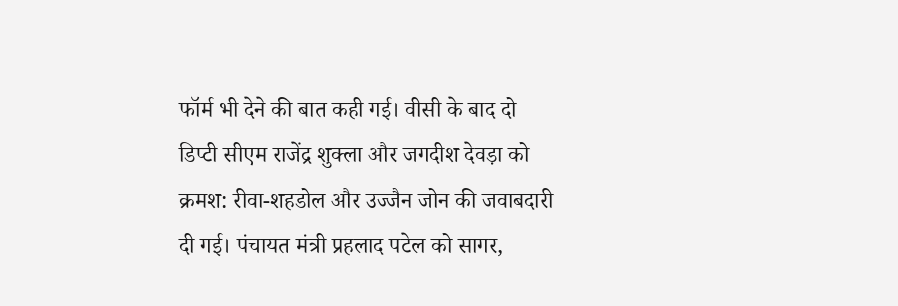फॉर्म भी देने की बात कही गई। वीसी के बाद दो डिप्टी सीएम राजेंद्र शुक्ला और जगदीश देवड़ा को क्रमश: रीवा-शहडोल और उज्जैन जोन की जवाबदारी दी गई। पंचायत मंत्री प्रहलाद पटेल को सागर,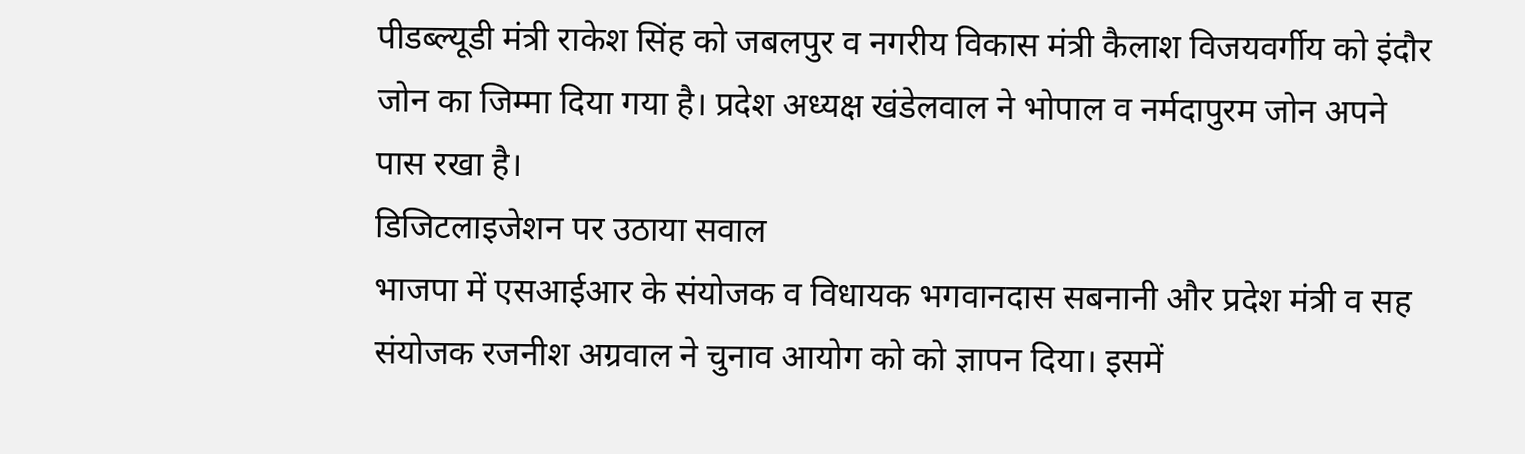पीडब्ल्यूडी मंत्री राकेश सिंह को जबलपुर व नगरीय विकास मंत्री कैलाश विजयवर्गीय को इंदौर जोन का जिम्मा दिया गया है। प्रदेश अध्यक्ष खंडेलवाल ने भोपाल व नर्मदापुरम जोन अपने पास रखा है।
डिजिटलाइजेशन पर उठाया सवाल
भाजपा में एसआईआर के संयोजक व विधायक भगवानदास सबनानी और प्रदेश मंत्री व सह संयोजक रजनीश अग्रवाल ने चुनाव आयोग को को ज्ञापन दिया। इसमें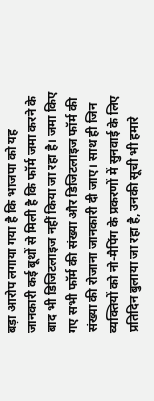बड़ा आरोप लगाया गया है कि भाजपा को यह जानकारी कई बूथों से मिली है कि फॉर्म जमा करने के बाद भी डिजिटलाइज नहीं किया जा रहा है। जमा किए गए सभी फॉर्म की संख्या और डिजिटलाइज फॉर्म की संख्या की रोजाना जानकारी दी जाए। साथ ही जिन व्यक्तियों को नो-मैपिंग के प्रकरणों में सुनवाई के लिए प्रतिदिन बुलाया जा रहा है, उनकी सूची भी हमारे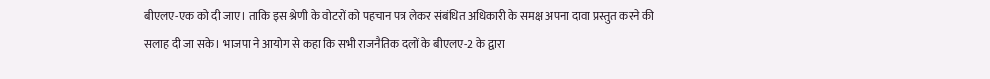बीएलए-एक को दी जाए। ताकि इस श्रेणी के वोटरों को पहचान पत्र लेकर संबंधित अधिकारी के समक्ष अपना दावा प्रस्तुत करने की सलाह दी जा सके। भाजपा ने आयोग से कहा कि सभी राजनैतिक दलों के बीएलए-2 के द्वारा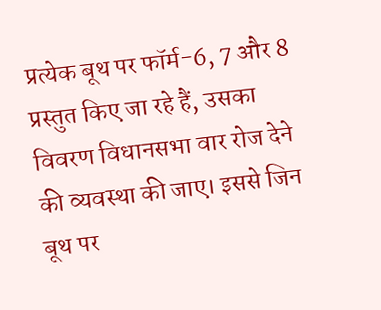प्रत्येक बूथ पर फॉर्म-6, 7 और 8 प्रस्तुत किए जा रहे हैं, उसका विवरण विधानसभा वार रोज देने की व्यवस्था की जाए। इससे जिन बूथ पर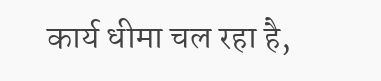कार्य धीमा चल रहा है,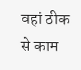वहां ठीक से काम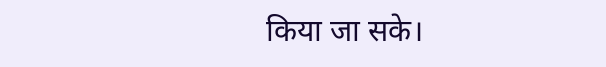किया जा सके।